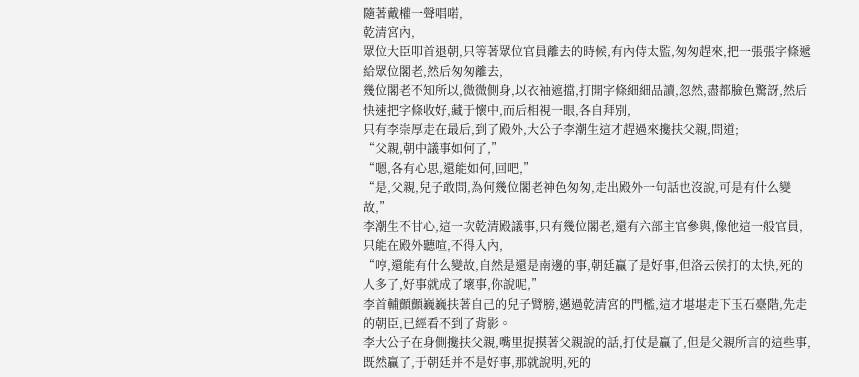隨著戴權一聲唱喏,
乾清宮內,
眾位大臣叩首退朝,只等著眾位官員離去的時候,有內侍太監,匆匆趕來,把一張張字條遞給眾位閣老,然后匆匆離去,
幾位閣老不知所以,微微側身,以衣袖遮擋,打開字條細細品讀,忽然,盡都臉色驚訝,然后快速把字條收好,藏于懷中,而后相視一眼,各自拜別,
只有李崇厚走在最后,到了殿外,大公子李潮生這才趕過來攙扶父親,問道;
“父親,朝中議事如何了,”
“嗯,各有心思,還能如何,回吧,”
“是,父親,兒子敢問,為何幾位閣老神色匆匆,走出殿外一句話也沒說,可是有什么變故,”
李潮生不甘心,這一次乾清殿議事,只有幾位閣老,還有六部主官參與,像他這一般官員,只能在殿外聽喧,不得入內,
“哼,還能有什么變故,自然是還是南邊的事,朝廷贏了是好事,但洛云侯打的太快,死的人多了,好事就成了壞事,你說呢,”
李首輔顫顫巍巍扶著自己的兒子臂膀,邁過乾清宮的門檻,這才堪堪走下玉石臺階,先走的朝臣,已經看不到了背影。
李大公子在身側攙扶父親,嘴里捉摸著父親說的話,打仗是贏了,但是父親所言的這些事,既然贏了,于朝廷并不是好事,那就說明,死的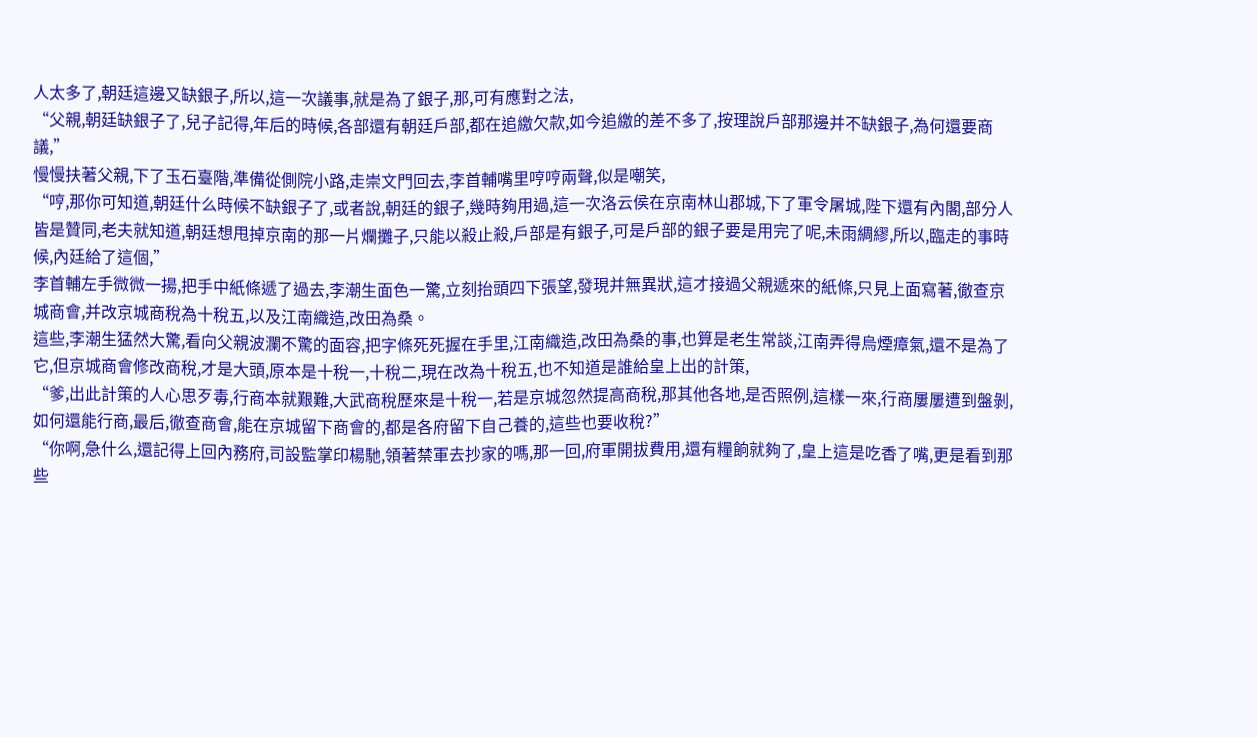人太多了,朝廷這邊又缺銀子,所以,這一次議事,就是為了銀子,那,可有應對之法,
“父親,朝廷缺銀子了,兒子記得,年后的時候,各部還有朝廷戶部,都在追繳欠款,如今追繳的差不多了,按理說戶部那邊并不缺銀子,為何還要商議,”
慢慢扶著父親,下了玉石臺階,準備從側院小路,走崇文門回去,李首輔嘴里哼哼兩聲,似是嘲笑,
“哼,那你可知道,朝廷什么時候不缺銀子了,或者說,朝廷的銀子,幾時夠用過,這一次洛云侯在京南林山郡城,下了軍令屠城,陛下還有內閣,部分人皆是贊同,老夫就知道,朝廷想甩掉京南的那一片爛攤子,只能以殺止殺,戶部是有銀子,可是戶部的銀子要是用完了呢,未雨綢繆,所以,臨走的事時候,內廷給了這個,”
李首輔左手微微一揚,把手中紙條遞了過去,李潮生面色一驚,立刻抬頭四下張望,發現并無異狀,這才接過父親遞來的紙條,只見上面寫著,徹查京城商會,并改京城商稅為十稅五,以及江南織造,改田為桑。
這些,李潮生猛然大驚,看向父親波瀾不驚的面容,把字條死死握在手里,江南織造,改田為桑的事,也算是老生常談,江南弄得烏煙瘴氣,還不是為了它,但京城商會修改商稅,才是大頭,原本是十稅一,十稅二,現在改為十稅五,也不知道是誰給皇上出的計策,
“爹,出此計策的人心思歹毒,行商本就艱難,大武商稅歷來是十稅一,若是京城忽然提高商稅,那其他各地,是否照例,這樣一來,行商屢屢遭到盤剝,如何還能行商,最后,徹查商會,能在京城留下商會的,都是各府留下自己養的,這些也要收稅?”
“你啊,急什么,還記得上回內務府,司設監掌印楊馳,領著禁軍去抄家的嗎,那一回,府軍開拔費用,還有糧餉就夠了,皇上這是吃香了嘴,更是看到那些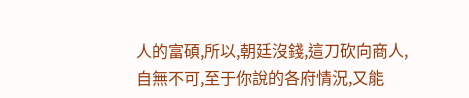人的富碩,所以,朝廷沒錢,這刀砍向商人,自無不可,至于你說的各府情況,又能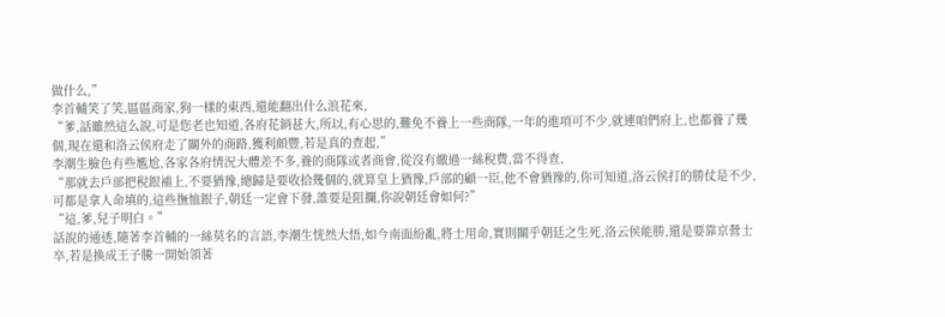做什么,”
李首輔笑了笑,區區商家,狗一樣的東西,還能翻出什么浪花來,
“爹,話雖然這么說,可是您老也知道,各府花銷甚大,所以,有心思的,難免不養上一些商隊,一年的進項可不少,就連咱們府上,也都養了幾個,現在還和洛云侯府走了關外的商路,獲利頗豐,若是真的查起,”
李潮生臉色有些尷尬,各家各府情況大體差不多,養的商隊或者商會,從沒有繳過一絲稅費,當不得查,
“那就去戶部把稅銀補上,不要猶豫,總歸是要收拾幾個的,就算皇上猶豫,戶部的顧一臣,他不會猶豫的,你可知道,洛云侯打的勝仗是不少,可都是拿人命填的,這些撫恤銀子,朝廷一定會下發,誰要是阻攔,你說朝廷會如何?”
“這,爹,兒子明白。”
話說的通透,隨著李首輔的一絲莫名的言語,李潮生恍然大悟,如今南面紛亂,將士用命,實則關乎朝廷之生死,洛云侯能勝,還是要靠京營士卒,若是換成王子騰一開始領著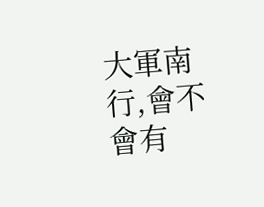大軍南行,會不會有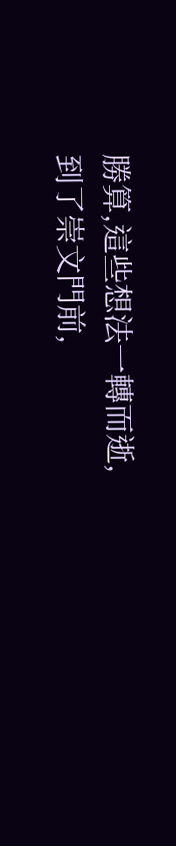勝算,這些想法一轉而逝,
到了崇文門前,